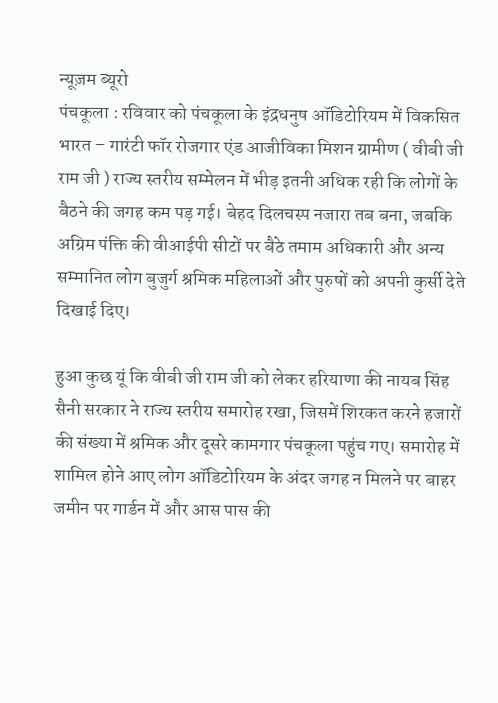न्यूज़म ब्यूरो
पंचकूला : रविवार को पंचकूला के इंद्रधनुष ऑडिटोरियम में विकसित भारत – गारंटी फॉर रोजगार एंड आजीविका मिशन ग्रामीण ( वीबी जी राम जी ) राज्य स्तरीय सम्मेलन में भीड़ इतनी अधिक रही कि लोगों के बैठने की जगह कम पड़ गई। बेहद दिलचस्प नजारा तब बना, जबकि अग्रिम पंक्ति की वीआईपी सीटों पर बैठे तमाम अधिकारी और अन्य सम्मानित लोग बुजुर्ग श्रमिक महिलाओं और पुरुषों को अपनी कुर्सी देते दिखाई दिए।

हुआ कुछ यूं कि वीबी जी राम जी को लेकर हरियाणा की नायब सिंह सैनी सरकार ने राज्य स्तरीय समारोह रखा, जिसमें शिरकत करने हजारों की संख्या में श्रमिक और दूसरे कामगार पंचकूला पहुंच गए। समारोह में शामिल होने आए लोग ऑडिटोरियम के अंदर जगह न मिलने पर बाहर जमीन पर गार्डन में और आस पास की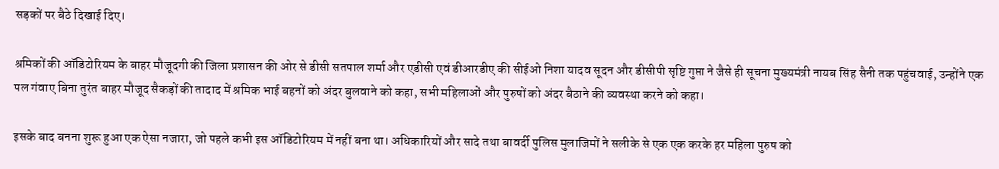सड़कों पर बैठे दिखाई दिए।

श्रमिकों की ऑडिटोरियम के बाहर मौजूदगी की जिला प्रशासन की ओर से डीसी सतपाल शर्मा और एडीसी एवं डीआरडीए की सीईओ निशा यादव सूदन और डीसीपी सृष्टि गुप्ता ने जैसे ही सूचना मुख्यमंत्री नायब सिंह सैनी तक पहुंचवाई, उन्होंने एक पल गंवाए बिना तुरंत बाहर मौजूद सैकड़ों की तादाद में श्रमिक भाई बहनों को अंदर बुलवाने को कहा, सभी महिलाओं और पुरुषों को अंदर बैठाने की व्यवस्था करने को कहा।

इसके बाद बनना शुरू हुआ एक ऐसा नजारा, जो पहले कभी इस ऑडिटोरियम में नहीं बना था। अधिकारियों और सादे तथा बावर्दी पुलिस मुलाजिमों ने सलीके से एक एक करके हर महिला पुरुष को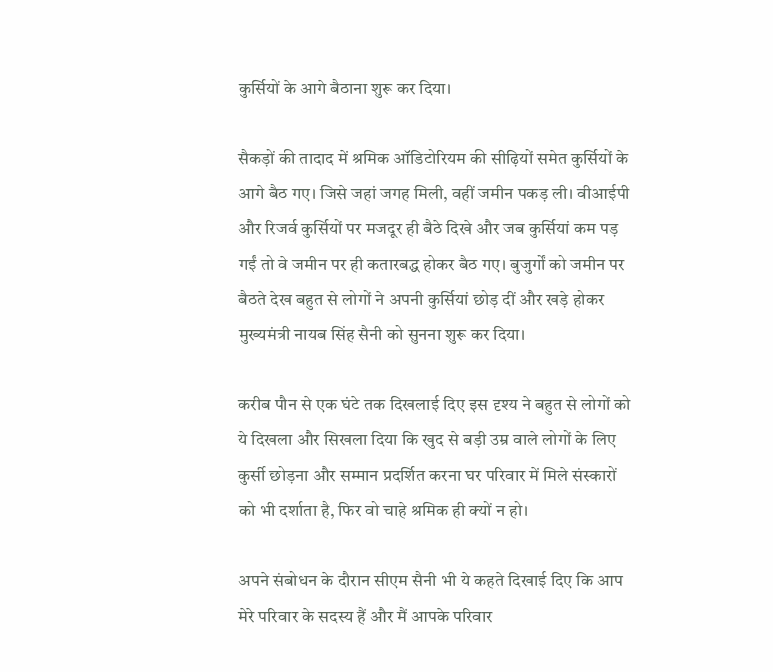कुर्सियों के आगे बैठाना शुरू कर दिया।

सैकड़ों की तादाद में श्रमिक ऑडिटोरियम की सीढ़ियों समेत कुर्सियों के आगे बैठ गए। जिसे जहां जगह मिली, वहीं जमीन पकड़ ली। वीआईपी और रिजर्व कुर्सियों पर मजदूर ही बैठे दिखे और जब कुर्सियां कम पड़ गईं तो वे जमीन पर ही कतारबद्ध होकर बैठ गए। बुजुर्गों को जमीन पर बैठते देख बहुत से लोगों ने अपनी कुर्सियां छोड़ दीं और खड़े होकर मुख्यमंत्री नायब सिंह सैनी को सुनना शुरू कर दिया।

करीब पौन से एक घंटे तक दिखलाई दिए इस दृश्य ने बहुत से लोगों को ये दिखला और सिखला दिया कि खुद से बड़ी उम्र वाले लोगों के लिए कुर्सी छोड़ना और सम्मान प्रदर्शित करना घर परिवार में मिले संस्कारों को भी दर्शाता है, फिर वो चाहे श्रमिक ही क्यों न हो।

अपने संबोधन के दौरान सीएम सैनी भी ये कहते दिखाई दिए कि आप मेरे परिवार के सदस्य हैं और मैं आपके परिवार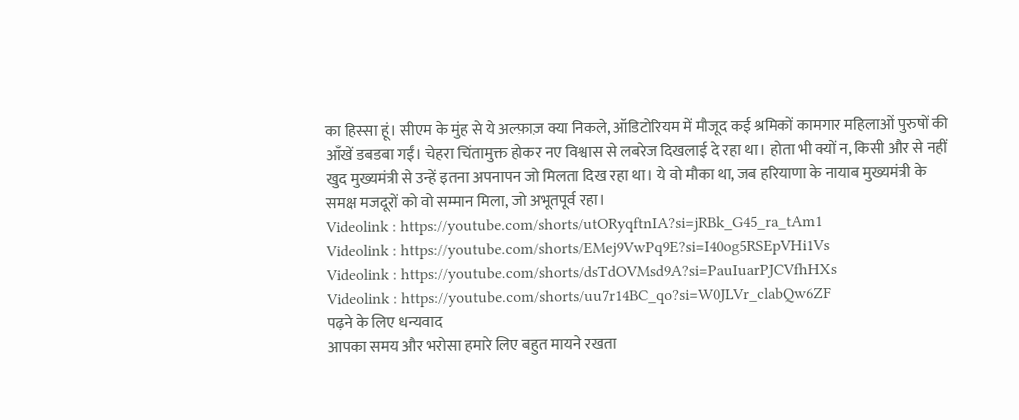का हिस्सा हूं। सीएम के मुंह से ये अल्फ़ाज़ क्या निकले, ऑडिटोरियम में मौजूद कई श्रमिकों कामगार महिलाओं पुरुषों की आँखें डबडबा गईं। चेहरा चिंतामुक्त होकर नए विश्वास से लबरेज दिखलाई दे रहा था। होता भी क्यों न, किसी और से नहीं खुद मुख्यमंत्री से उन्हें इतना अपनापन जो मिलता दिख रहा था। ये वो मौका था, जब हरियाणा के नायाब मुख्यमंत्री के समक्ष मजदूरों को वो सम्मान मिला, जो अभूतपूर्व रहा।
Videolink : https://youtube.com/shorts/utORyqftnIA?si=jRBk_G45_ra_tAm1
Videolink : https://youtube.com/shorts/EMej9VwPq9E?si=I40og5RSEpVHi1Vs
Videolink : https://youtube.com/shorts/dsTdOVMsd9A?si=PauIuarPJCVfhHXs
Videolink : https://youtube.com/shorts/uu7r14BC_qo?si=W0JLVr_clabQw6ZF
पढ़ने के लिए धन्यवाद
आपका समय और भरोसा हमारे लिए बहुत मायने रखता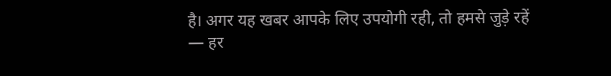है। अगर यह खबर आपके लिए उपयोगी रही, तो हमसे जुड़े रहें — हर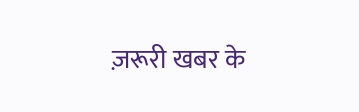ज़रूरी खबर के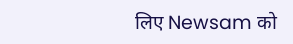लिए Newsam को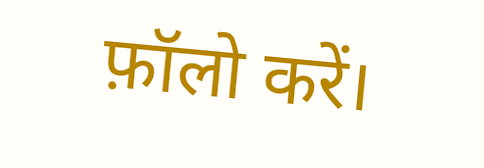फ़ॉलो करें।